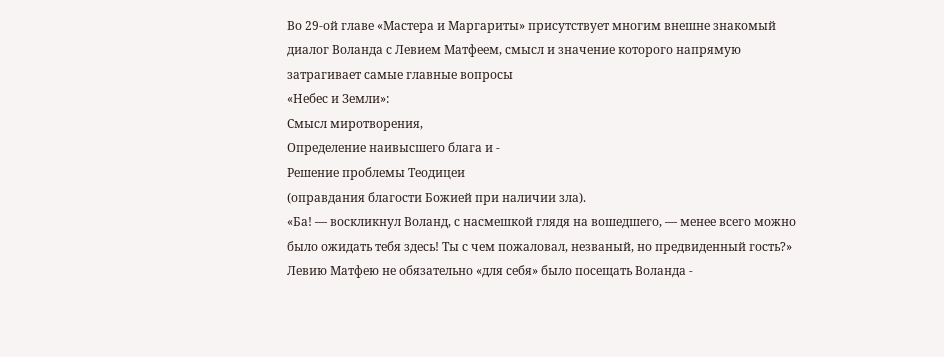Во 29-ой главе «Мастера и Маргариты» присутствует многим внешне знакомый диалог Воланда с Левием Матфеем, смысл и значение которого напрямую затрагивает самые главные вопросы
«Небес и Земли»:
Смысл миротворения,
Определение наивысшего блага и -
Решение проблемы Теодицеи
(оправдания благости Божией при наличии зла).
«Ба! — воскликнул Воланд, с насмешкой глядя на вошедшего, — менее всего можно было ожидать тебя здесь! Ты с чем пожаловал, незваный, но предвиденный гость?»
Левию Матфею не обязательно «для себя» было посещать Воланда -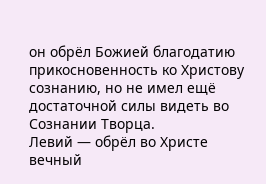он обрёл Божией благодатию прикосновенность ко Христову сознанию, но не имел ещё достаточной силы видеть во Сознании Творца.
Левий — обрёл во Христе вечный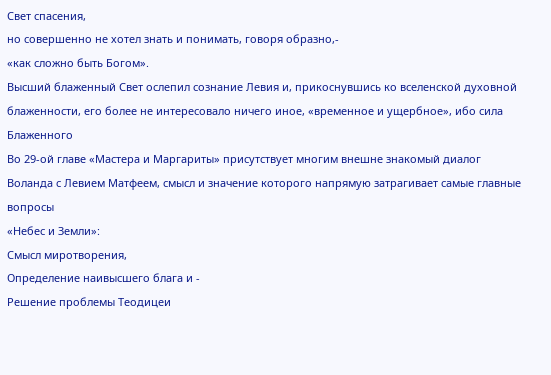Свет спасения,
но совершенно не хотел знать и понимать, говоря образно,-
«как сложно быть Богом».
Высший блаженный Свет ослепил сознание Левия и, прикоснувшись ко вселенской духовной блаженности, его более не интересовало ничего иное, «временное и ущербное», ибо сила Блаженного
Во 29-ой главе «Мастера и Маргариты» присутствует многим внешне знакомый диалог Воланда с Левием Матфеем, смысл и значение которого напрямую затрагивает самые главные вопросы
«Небес и Земли»:
Смысл миротворения,
Определение наивысшего блага и -
Решение проблемы Теодицеи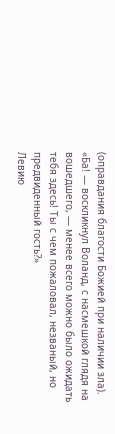(оправдания благости Божией при наличии зла).
«Ба! — воскликнул Воланд, с насмешкой глядя на вошедшего, — менее всего можно было ожидать тебя здесь! Ты с чем пожаловал, незваный, но предвиденный гость?»
Левию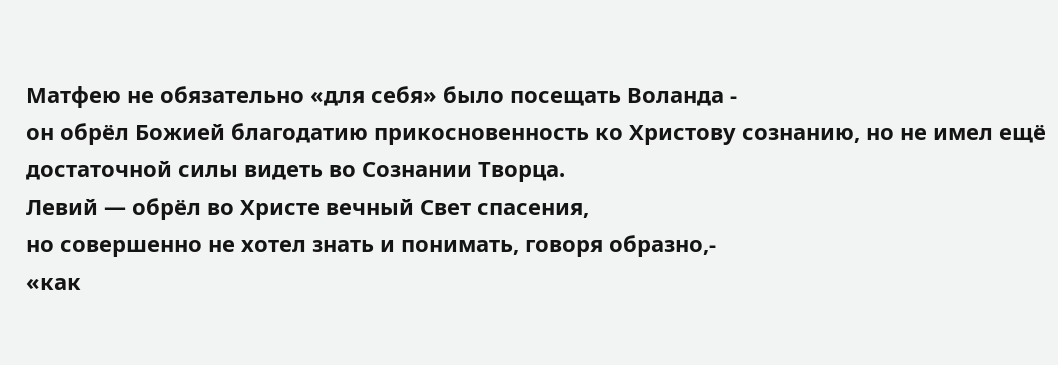Матфею не обязательно «для себя» было посещать Воланда -
он обрёл Божией благодатию прикосновенность ко Христову сознанию, но не имел ещё достаточной силы видеть во Сознании Творца.
Левий — обрёл во Христе вечный Свет спасения,
но совершенно не хотел знать и понимать, говоря образно,-
«как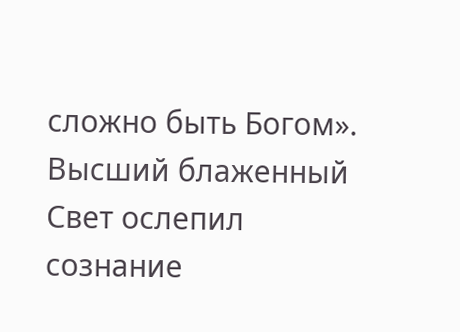сложно быть Богом».
Высший блаженный Свет ослепил сознание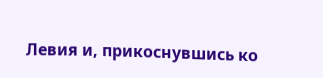Левия и, прикоснувшись ко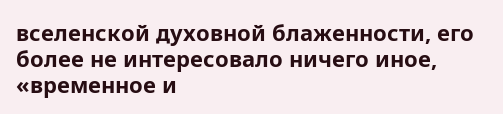вселенской духовной блаженности, его более не интересовало ничего иное, «временное и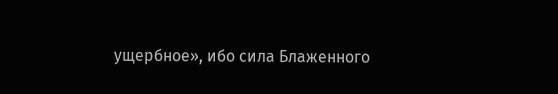ущербное», ибо сила Блаженного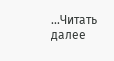...Читать далее